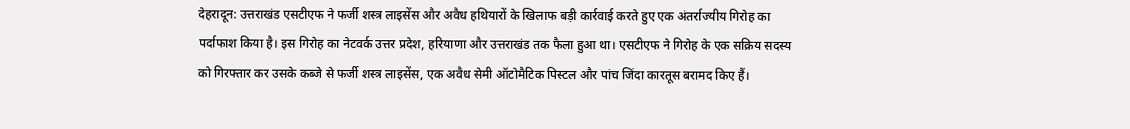देहरादून: उत्तराखंड एसटीएफ ने फर्जी शस्त्र लाइसेंस और अवैध हथियारों के खिलाफ बड़ी कार्रवाई करते हुए एक अंतर्राज्यीय गिरोह का पर्दाफाश किया है। इस गिरोह का नेटवर्क उत्तर प्रदेश, हरियाणा और उत्तराखंड तक फैला हुआ था। एसटीएफ ने गिरोह के एक सक्रिय सदस्य को गिरफ्तार कर उसके कब्जे से फर्जी शस्त्र लाइसेंस, एक अवैध सेमी ऑटोमैटिक पिस्टल और पांच जिंदा कारतूस बरामद किए हैं।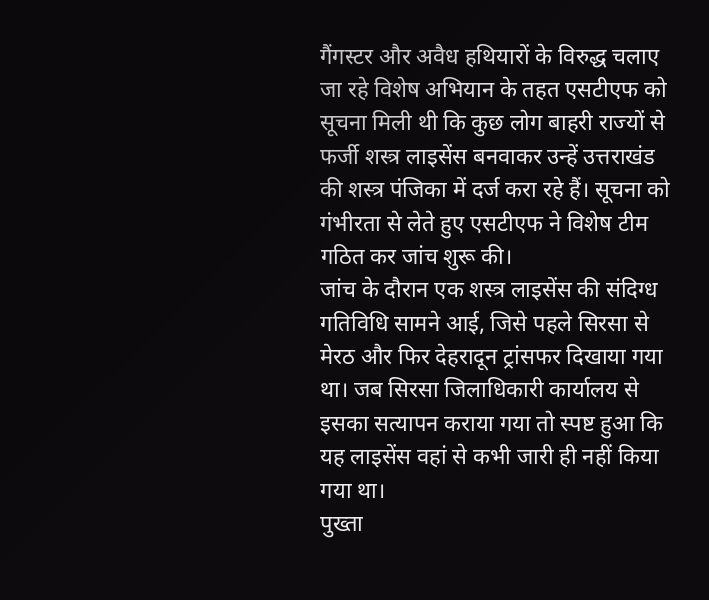गैंगस्टर और अवैध हथियारों के विरुद्ध चलाए जा रहे विशेष अभियान के तहत एसटीएफ को सूचना मिली थी कि कुछ लोग बाहरी राज्यों से फर्जी शस्त्र लाइसेंस बनवाकर उन्हें उत्तराखंड की शस्त्र पंजिका में दर्ज करा रहे हैं। सूचना को गंभीरता से लेते हुए एसटीएफ ने विशेष टीम गठित कर जांच शुरू की।
जांच के दौरान एक शस्त्र लाइसेंस की संदिग्ध गतिविधि सामने आई, जिसे पहले सिरसा से मेरठ और फिर देहरादून ट्रांसफर दिखाया गया था। जब सिरसा जिलाधिकारी कार्यालय से इसका सत्यापन कराया गया तो स्पष्ट हुआ कि यह लाइसेंस वहां से कभी जारी ही नहीं किया गया था।
पुख्ता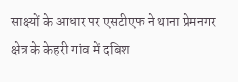साक्ष्यों के आधार पर एसटीएफ ने थाना प्रेमनगर क्षेत्र के केहरी गांव में दबिश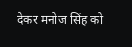देकर मनोज सिंह को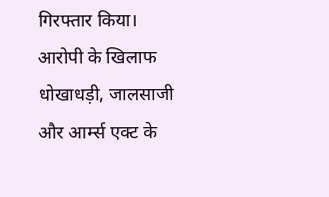गिरफ्तार किया। आरोपी के खिलाफ धोखाधड़ी, जालसाजी और आर्म्स एक्ट के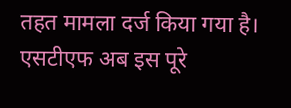तहत मामला दर्ज किया गया है।
एसटीएफ अब इस पूरे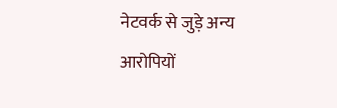नेटवर्क से जुड़े अन्य आरोपियों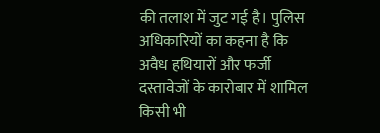की तलाश में जुट गई है। पुलिस अधिकारियों का कहना है कि अवैध हथियारों और फर्जी दस्तावेजों के कारोबार में शामिल किसी भी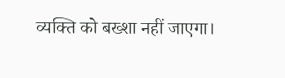व्यक्ति को बख्शा नहीं जाएगा।